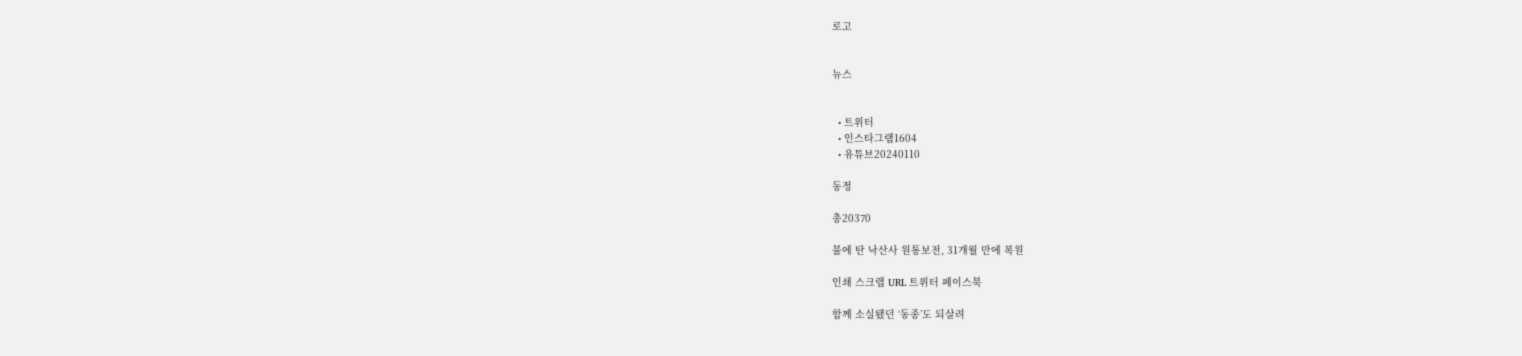로고


뉴스


  • 트위터
  • 인스타그램1604
  • 유튜브20240110

동정

총20370

불에 탄 낙산사 원통보전, 31개월 만에 복원

인쇄 스크랩 URL 트위터 페이스북

함께 소실됐던 ‘동종’도 되살려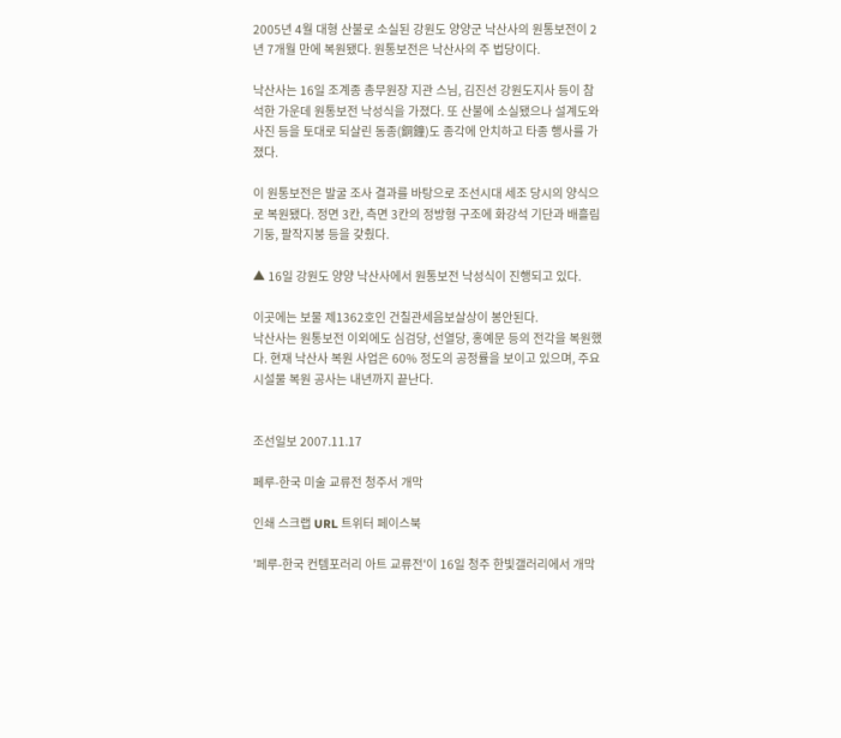2005년 4월 대형 산불로 소실된 강원도 양양군 낙산사의 원통보전이 2년 7개월 만에 복원됐다. 원통보전은 낙산사의 주 법당이다.

낙산사는 16일 조계종 총무원장 지관 스님, 김진선 강원도지사 등이 참석한 가운데 원통보전 낙성식을 가졌다. 또 산불에 소실됐으나 설계도와 사진 등을 토대로 되살린 동종(銅鐘)도 종각에 안치하고 타종 행사를 가졌다.

이 원통보전은 발굴 조사 결과를 바탕으로 조선시대 세조 당시의 양식으로 복원됐다. 정면 3칸, 측면 3칸의 정방형 구조에 화강석 기단과 배흘림 기둥, 팔작지붕 등을 갖췄다.

▲ 16일 강원도 양양 낙산사에서 원통보전 낙성식이 진행되고 있다.

이곳에는 보물 제1362호인 건칠관세음보살상이 봉안된다.
낙산사는 원통보전 이외에도 심검당, 선열당, 홍예문 등의 전각을 복원했다. 현재 낙산사 복원 사업은 60% 정도의 공정률을 보이고 있으며, 주요 시설물 복원 공사는 내년까지 끝난다.


조선일보 2007.11.17

페루-한국 미술 교류전 청주서 개막

인쇄 스크랩 URL 트위터 페이스북

'페루-한국 컨템포러리 아트 교류전'이 16일 청주 한빛갤러리에서 개막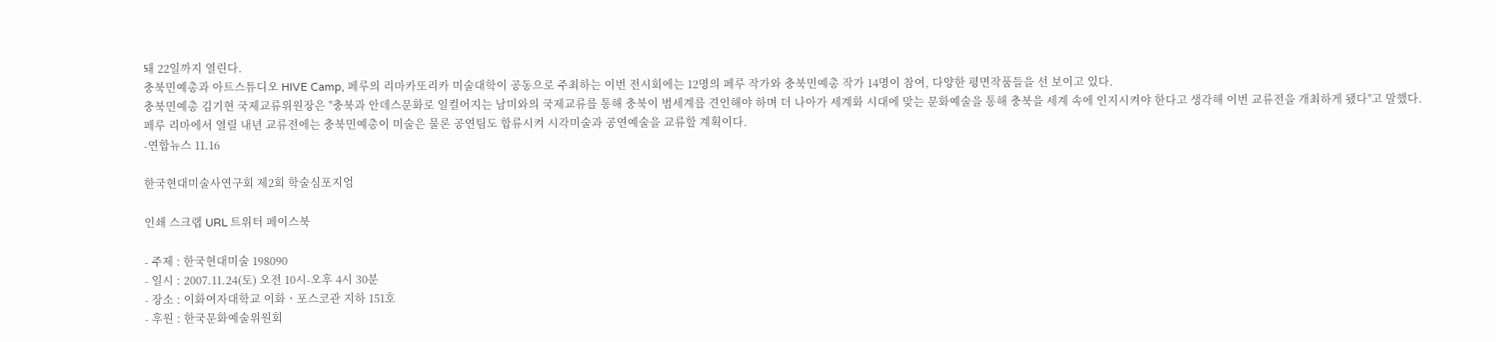돼 22일까지 열린다.
충북민예총과 아트스튜디오 HIVE Camp, 페루의 리마카또리카 미술대학이 공동으로 주최하는 이번 전시회에는 12명의 페루 작가와 충북민예총 작가 14명이 참여, 다양한 평면작품들을 선 보이고 있다.
충북민예총 김기현 국제교류위원장은 "충북과 안데스문화로 일컬어지는 남미와의 국제교류를 통해 충북이 범세계를 견인해야 하며 더 나아가 세계화 시대에 맞는 문화예술을 통해 충북을 세계 속에 인지시켜야 한다고 생각해 이번 교류전을 개최하게 됐다"고 말했다.
페루 리마에서 열릴 내년 교류전에는 충북민예총이 미술은 물론 공연팀도 합류시켜 시각미술과 공연예술을 교류할 계획이다.
-연합뉴스 11.16

한국현대미술사연구회 제2회 학술심포지엄

인쇄 스크랩 URL 트위터 페이스북

- 주제 : 한국현대미술 198090
- 일시 : 2007.11.24(토) 오전 10시-오후 4시 30분
- 장소 : 이화여자대학교 이화ㆍ포스코관 지하 151호
- 후원 : 한국문화예술위원회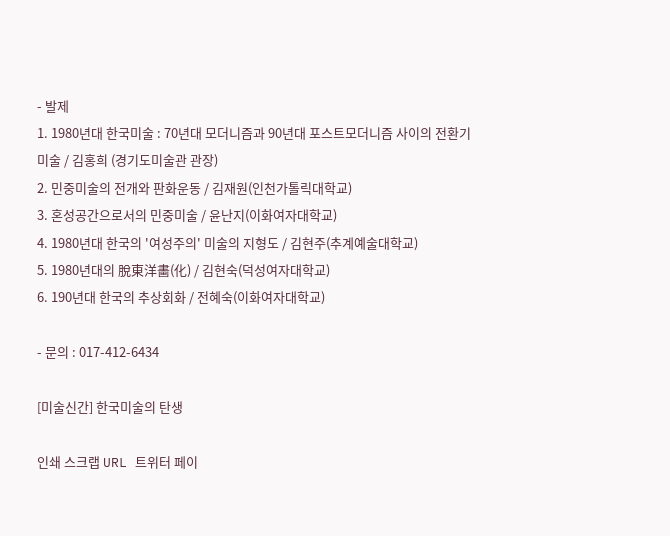- 발제
1. 1980년대 한국미술 : 70년대 모더니즘과 90년대 포스트모더니즘 사이의 전환기 미술 / 김홍희 (경기도미술관 관장)
2. 민중미술의 전개와 판화운동 / 김재원(인천가톨릭대학교)
3. 혼성공간으로서의 민중미술 / 윤난지(이화여자대학교)
4. 1980년대 한국의 '여성주의' 미술의 지형도 / 김현주(추계예술대학교)
5. 1980년대의 脫東洋畵(化) / 김현숙(덕성여자대학교)
6. 190년대 한국의 추상회화 / 전혜숙(이화여자대학교)

- 문의 : 017-412-6434

[미술신간] 한국미술의 탄생

인쇄 스크랩 URL 트위터 페이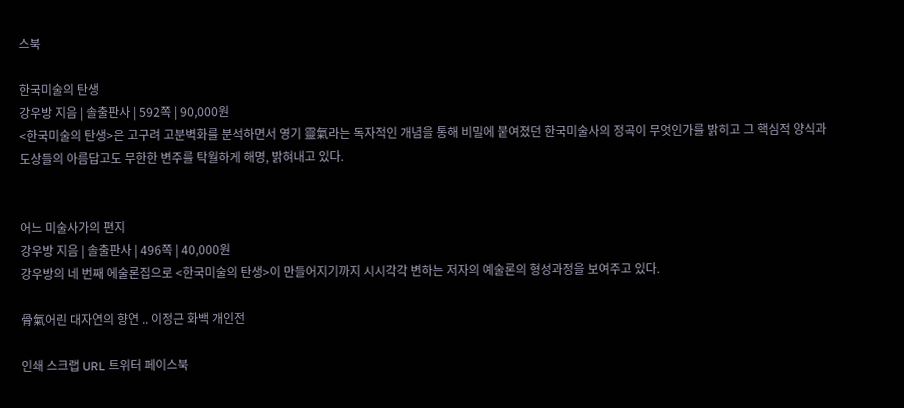스북

한국미술의 탄생
강우방 지음 | 솔출판사 | 592쪽 | 90,000원
<한국미술의 탄생>은 고구려 고분벽화를 분석하면서 영기 靈氣라는 독자적인 개념을 통해 비밀에 붙여졌던 한국미술사의 정곡이 무엇인가를 밝히고 그 핵심적 양식과 도상들의 아름답고도 무한한 변주를 탁월하게 해명, 밝혀내고 있다.


어느 미술사가의 편지
강우방 지음 | 솔출판사 | 496쪽 | 40,000원
강우방의 네 번째 에술론집으로 <한국미술의 탄생>이 만들어지기까지 시시각각 변하는 저자의 예술론의 형성과정을 보여주고 있다.

骨氣어린 대자연의 향연 .. 이정근 화백 개인전

인쇄 스크랩 URL 트위터 페이스북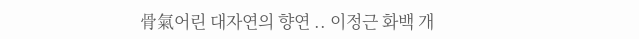骨氣어린 대자연의 향연 .. 이정근 화백 개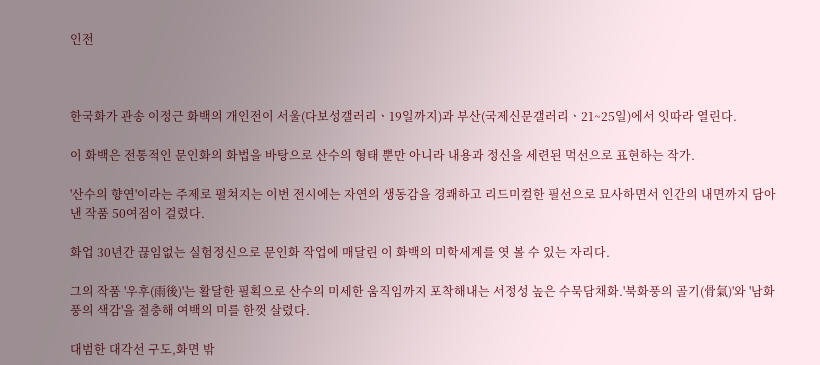인전



한국화가 관송 이정근 화백의 개인전이 서울(다보성갤러리ㆍ19일까지)과 부산(국제신문갤러리ㆍ21~25일)에서 잇따라 열린다.

이 화백은 전통적인 문인화의 화법을 바탕으로 산수의 형태 뿐만 아니라 내용과 정신을 세련된 먹선으로 표현하는 작가.

'산수의 향연'이라는 주제로 펼쳐지는 이번 전시에는 자연의 생동감을 경쾌하고 리드미컬한 필선으로 묘사하면서 인간의 내면까지 담아낸 작품 50여점이 걸렸다.

화업 30년간 끊임없는 실험정신으로 문인화 작업에 매달린 이 화백의 미학세계를 엿 볼 수 있는 자리다.

그의 작품 '우후(雨後)'는 활달한 필획으로 산수의 미세한 움직임까지 포착해내는 서정성 높은 수묵담채화.'북화풍의 골기(骨氣)'와 '남화풍의 색감'을 절충해 여백의 미를 한껏 살렸다.

대범한 대각선 구도,화면 밖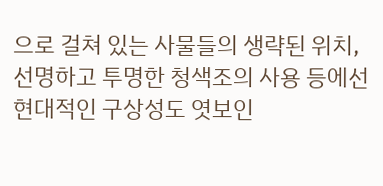으로 걸쳐 있는 사물들의 생략된 위치,선명하고 투명한 청색조의 사용 등에선 현대적인 구상성도 엿보인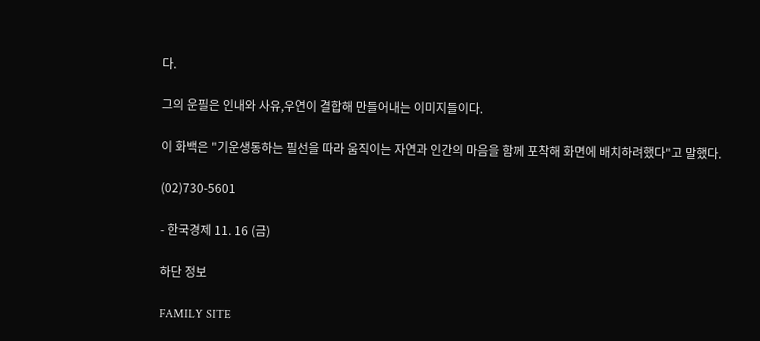다.

그의 운필은 인내와 사유,우연이 결합해 만들어내는 이미지들이다.

이 화백은 "기운생동하는 필선을 따라 움직이는 자연과 인간의 마음을 함께 포착해 화면에 배치하려했다"고 말했다.

(02)730-5601

- 한국경제 11. 16 (금)

하단 정보

FAMILY SITE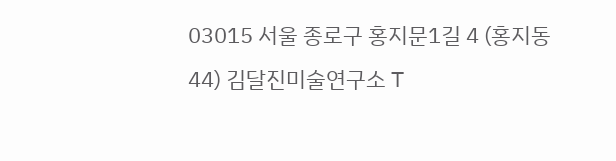03015 서울 종로구 홍지문1길 4 (홍지동44) 김달진미술연구소 T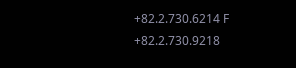+82.2.730.6214 F +82.2.730.9218